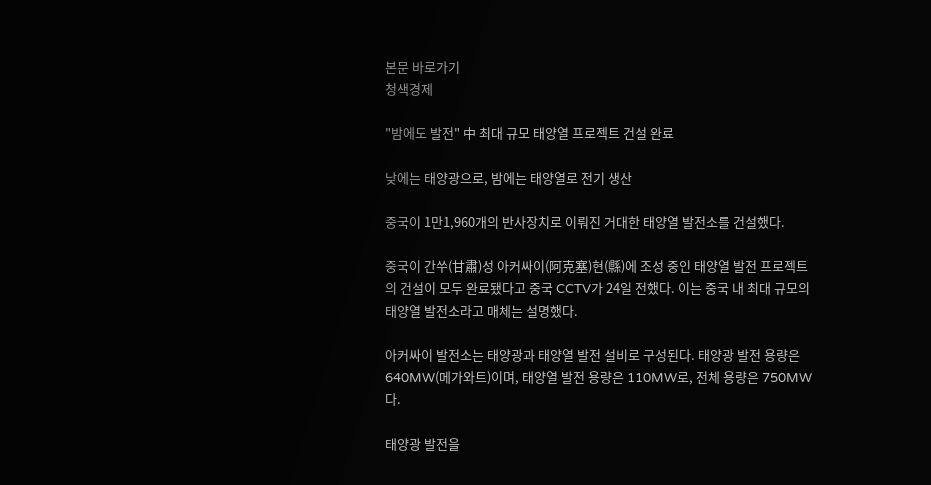본문 바로가기
청색경제

"밤에도 발전" 中 최대 규모 태양열 프로젝트 건설 완료

낮에는 태양광으로, 밤에는 태양열로 전기 생산

중국이 1만1,960개의 반사장치로 이뤄진 거대한 태양열 발전소를 건설했다.

중국이 간쑤(甘肅)성 아커싸이(阿克塞)현(縣)에 조성 중인 태양열 발전 프로젝트의 건설이 모두 완료됐다고 중국 CCTV가 24일 전했다. 이는 중국 내 최대 규모의 태양열 발전소라고 매체는 설명했다.

아커싸이 발전소는 태양광과 태양열 발전 설비로 구성된다. 태양광 발전 용량은 640MW(메가와트)이며, 태양열 발전 용량은 110MW로, 전체 용량은 750MW다.

태양광 발전을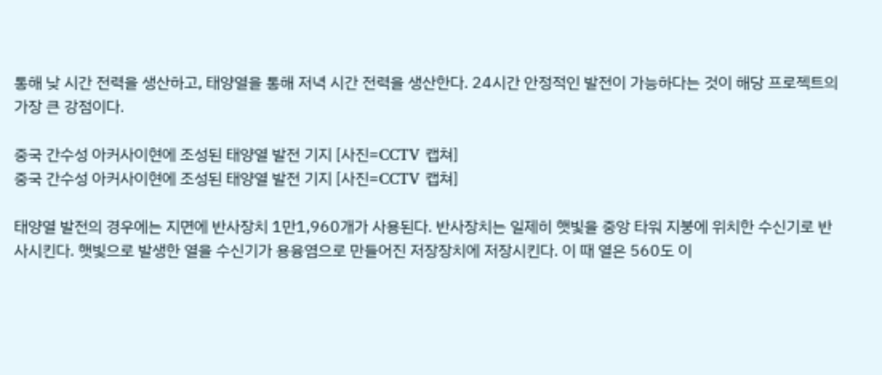통해 낮 시간 전력을 생산하고, 태양열을 통해 저녁 시간 전력을 생산한다. 24시간 안정적인 발전이 가능하다는 것이 해당 프로젝트의 가장 큰 강점이다.

중국 간수성 아커사이현에 조성된 태양열 발전 기지 [사진=CCTV 캡쳐]
중국 간수성 아커사이현에 조성된 태양열 발전 기지 [사진=CCTV 캡쳐]

태양열 발전의 경우에는 지면에 반사장치 1만1,960개가 사용된다. 반사장치는 일제히 햇빛을 중앙 타워 지붕에 위치한 수신기로 반사시킨다. 햇빛으로 발생한 열을 수신기가 용융염으로 만들어진 저장장치에 저장시킨다. 이 때 열은 560도 이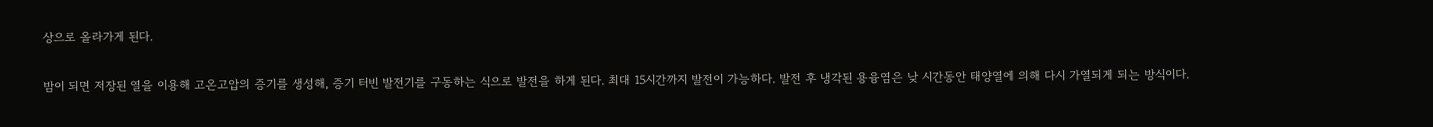상으로 올라가게 된다.

밤이 되면 저장된 열을 이용해 고온고압의 증기를 생성해, 증기 터빈 발전기를 구동하는 식으로 발전을 하게 된다. 최대 15시간까지 발전이 가능하다. 발전 후 냉각된 용융염은 낮 시간동안 태양열에 의해 다시 가열되게 되는 방식이다.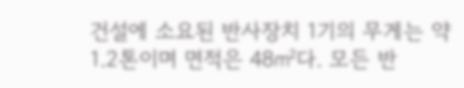건설에 소요된 반사장치 1기의 무게는 약 1.2톤이며 면적은 48㎡다. 모든 반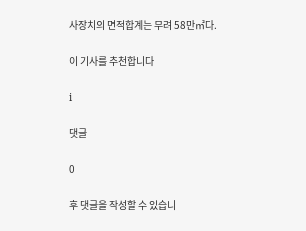사장치의 면적합계는 무려 58만㎡다.

이 기사를 추천합니다

i

댓글

0

후 댓글을 작성할 수 있습니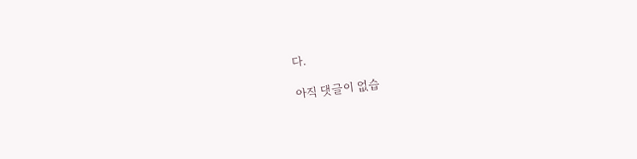다.

아직 댓글이 없습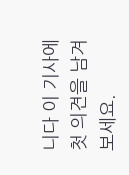니다 이 기사에 첫 의견을 남겨보세요.